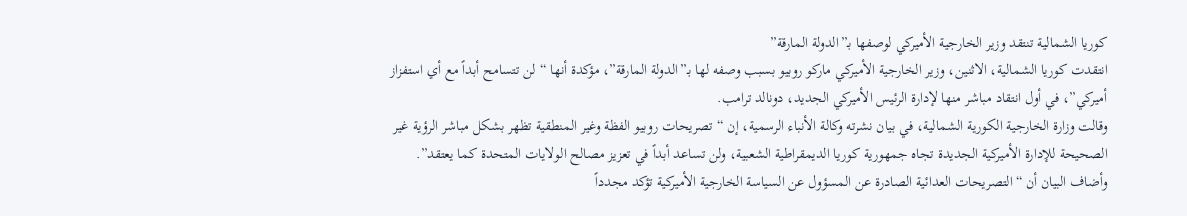كوريا الشمالية تنتقد وزير الخارجية الأميركي لوصفها بـ”الدولة المارقة”
انتقدت كوريا الشمالية، الاثنين، وزير الخارجية الأميركي ماركو روبيو بسبب وصفه لها بـ”الدولة المارقة”، مؤكدة أنها “لن تتسامح أبداً مع أي استفزاز أميركي”، في أول انتقاد مباشر منها لإدارة الرئيس الأميركي الجديد، دونالد ترامب.
وقالت وزارة الخارجية الكورية الشمالية، في بيان نشرته وكالة الأنباء الرسمية، إن “تصريحات روبيو الفظة وغير المنطقية تظهر بشكل مباشر الرؤية غير الصحيحة للإدارة الأميركية الجديدة تجاه جمهورية كوريا الديمقراطية الشعبية، ولن تساعد أبداً في تعزيز مصالح الولايات المتحدة كما يعتقد”.
وأضاف البيان أن “التصريحات العدائية الصادرة عن المسؤول عن السياسة الخارجية الأميركية تؤكد مجدداً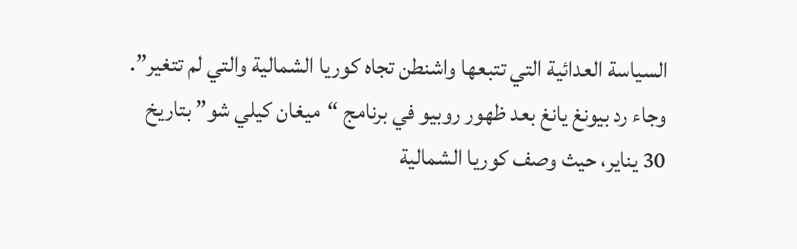السياسة العدائية التي تتبعها واشنطن تجاه كوريا الشمالية والتي لم تتغير”.
وجاء رد بيونغ يانغ بعد ظهور روبيو في برنامج “ميغان كيلي شو” بتاريخ 30 يناير، حيث وصف كوريا الشمالية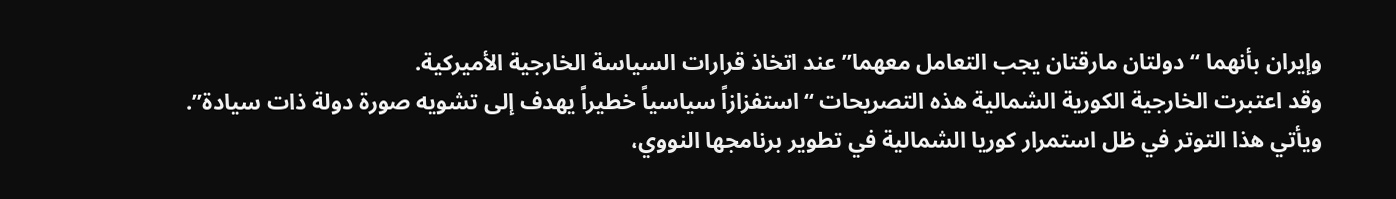وإيران بأنهما “دولتان مارقتان يجب التعامل معهما” عند اتخاذ قرارات السياسة الخارجية الأميركية.
وقد اعتبرت الخارجية الكورية الشمالية هذه التصريحات “استفزازاً سياسياً خطيراً يهدف إلى تشويه صورة دولة ذات سيادة”.
ويأتي هذا التوتر في ظل استمرار كوريا الشمالية في تطوير برنامجها النووي،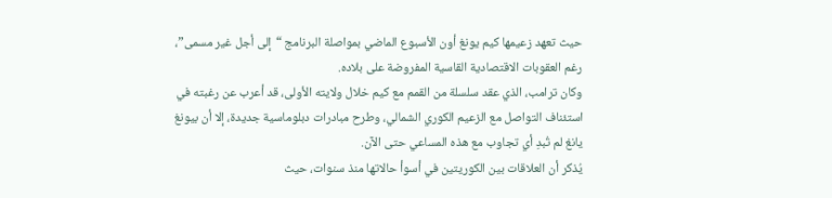حيث تعهد زعيمها كيم يونغ أون الأسبوع الماضي بمواصلة البرنامج “إلى أجل غير مسمى”، رغم العقوبات الاقتصادية القاسية المفروضة على بلاده.
وكان ترامب، الذي عقد سلسلة من القمم مع كيم خلال ولايته الأولى، قد أعرب عن رغبته في استئناف التواصل مع الزعيم الكوري الشمالي، وطرح مبادرات دبلوماسية جديدة، إلا أن بيونغ يانغ لم تُبدِ أي تجاوب مع هذه المساعي حتى الآن.
يُذكر أن العلاقات بين الكوريتين في أسوأ حالاتها منذ سنوات، حيث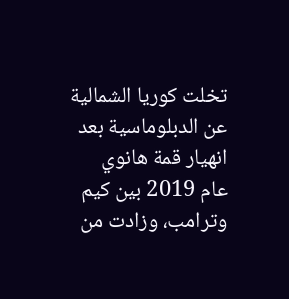تخلت كوريا الشمالية عن الدبلوماسية بعد انهيار قمة هانوي عام 2019 بين كيم وترامب، وزادت من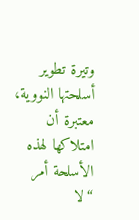وتيرة تطوير أسلحتها النووية، معتبرة أن امتلاكها لهذه الأسلحة أمر “لا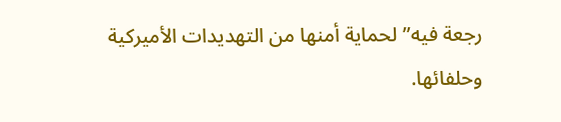رجعة فيه” لحماية أمنها من التهديدات الأميركية وحلفائها.